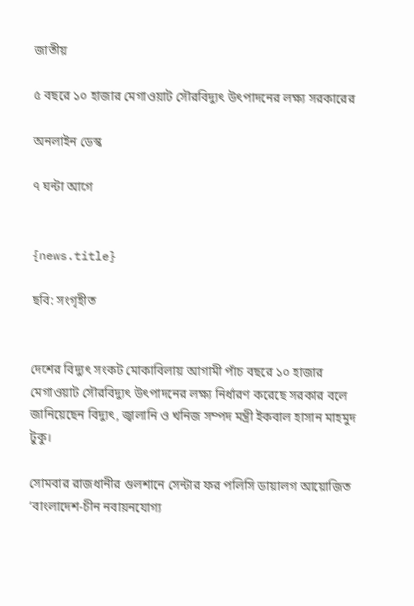জাতীয়

৫ বছরে ১০ হাজার মেগাওয়াট সৌরবিদ্যুৎ উৎপাদনের লক্ষ্য সরকারের

অনলাইন ডেস্ক

৭ ঘন্টা আগে


{news.title}

ছবি: সংগৃহীত


দেশের বিদ্যুৎ সংকট মোকাবিলায় আগামী পাঁচ বছরে ১০ হাজার মেগাওয়াট সৌরবিদ্যুৎ উৎপাদনের লক্ষ্য নির্ধারণ করেছে সরকার বলে জানিয়েছেন বিদ্যুৎ, জ্বালানি ও খনিজ সম্পদ মন্ত্রী ইকবাল হাসান মাহমুদ টুকু।

সোমবার রাজধানীর গুলশানে সেন্টার ফর পলিসি ডায়ালগ আয়োজিত ‘বাংলাদেশ-চীন নবায়নযোগ্য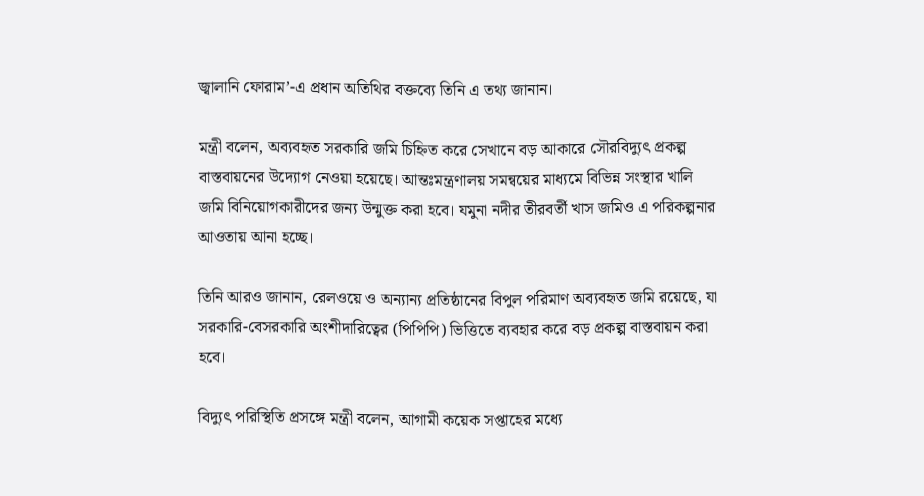জ্বালানি ফোরাম’-এ প্রধান অতিথির বক্তব্যে তিনি এ তথ্য জানান।

মন্ত্রী বলেন, অব্যবহৃত সরকারি জমি চিহ্নিত করে সেখানে বড় আকারে সৌরবিদ্যুৎ প্রকল্প বাস্তবায়নের উদ্যোগ নেওয়া হয়েছে। আন্তঃমন্ত্রণালয় সমন্বয়ের মাধ্যমে বিভিন্ন সংস্থার খালি জমি বিনিয়োগকারীদের জন্য উন্মুক্ত করা হবে। যমুনা নদীর তীরবর্তী খাস জমিও এ পরিকল্পনার আওতায় আনা হচ্ছে।

তিনি আরও জানান, রেলওয়ে ও অন্যান্য প্রতিষ্ঠানের বিপুল পরিমাণ অব্যবহৃত জমি রয়েছে, যা সরকারি-বেসরকারি অংশীদারিত্বের (পিপিপি) ভিত্তিতে ব্যবহার করে বড় প্রকল্প বাস্তবায়ন করা হবে।

বিদ্যুৎ পরিস্থিতি প্রসঙ্গে মন্ত্রী বলেন, আগামী কয়েক সপ্তাহের মধ্যে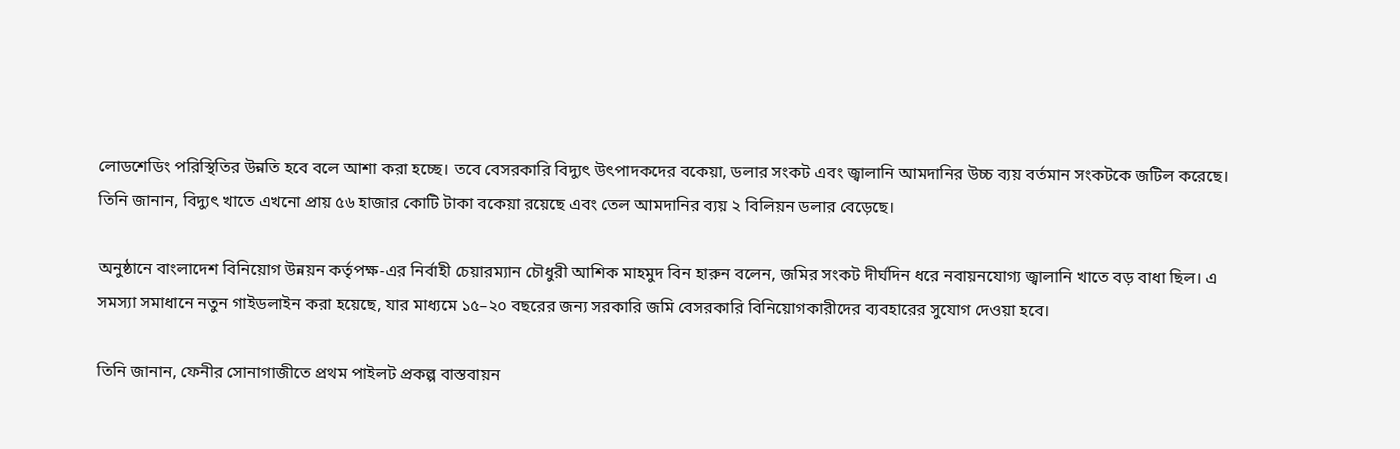লোডশেডিং পরিস্থিতির উন্নতি হবে বলে আশা করা হচ্ছে। তবে বেসরকারি বিদ্যুৎ উৎপাদকদের বকেয়া, ডলার সংকট এবং জ্বালানি আমদানির উচ্চ ব্যয় বর্তমান সংকটকে জটিল করেছে। তিনি জানান, বিদ্যুৎ খাতে এখনো প্রায় ৫৬ হাজার কোটি টাকা বকেয়া রয়েছে এবং তেল আমদানির ব্যয় ২ বিলিয়ন ডলার বেড়েছে।

অনুষ্ঠানে বাংলাদেশ বিনিয়োগ উন্নয়ন কর্তৃপক্ষ-এর নির্বাহী চেয়ারম্যান চৌধুরী আশিক মাহমুদ বিন হারুন বলেন, জমির সংকট দীর্ঘদিন ধরে নবায়নযোগ্য জ্বালানি খাতে বড় বাধা ছিল। এ সমস্যা সমাধানে নতুন গাইডলাইন করা হয়েছে, যার মাধ্যমে ১৫–২০ বছরের জন্য সরকারি জমি বেসরকারি বিনিয়োগকারীদের ব্যবহারের সুযোগ দেওয়া হবে।

তিনি জানান, ফেনীর সোনাগাজীতে প্রথম পাইলট প্রকল্প বাস্তবায়ন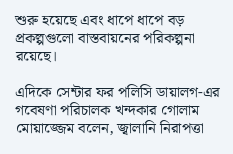শুরু হয়েছে এবং ধাপে ধাপে বড় প্রকল্পগুলো বাস্তবায়নের পরিকল্পনা রয়েছে।

এদিকে সেন্টার ফর পলিসি ডায়ালগ-এর গবেষণা পরিচালক খন্দকার গোলাম মোয়াজ্জেম বলেন, জ্বালানি নিরাপত্তা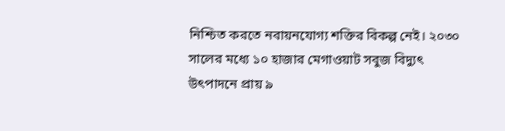নিশ্চিত করতে নবায়নযোগ্য শক্তির বিকল্প নেই। ২০৩০ সালের মধ্যে ১০ হাজার মেগাওয়াট সবুজ বিদ্যুৎ উৎপাদনে প্রায় ৯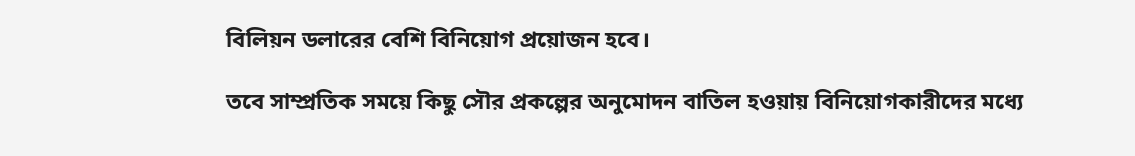বিলিয়ন ডলারের বেশি বিনিয়োগ প্রয়োজন হবে।

তবে সাম্প্রতিক সময়ে কিছু সৌর প্রকল্পের অনুমোদন বাতিল হওয়ায় বিনিয়োগকারীদের মধ্যে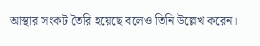আস্থার সংকট তৈরি হয়েছে বলেও তিনি উল্লেখ করেন।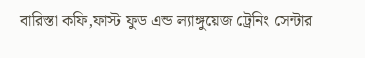বারিস্তা কফি,ফাস্ট ফুড এন্ড ল্যাঙ্গুয়েজ ট্রেনিং সেন্টার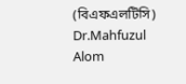(বিএফএলটিসি)
Dr.Mahfuzul Alom